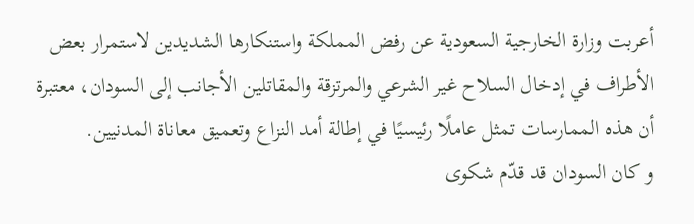أعربت وزارة الخارجية السعودية عن رفض المملكة واستنكارها الشديدين لاستمرار بعض الأطراف في إدخال السلاح غير الشرعي والمرتزقة والمقاتلين الأجانب إلى السودان، معتبرة أن هذه الممارسات تمثل عاملًا رئيسيًا في إطالة أمد النزاع وتعميق معاناة المدنيين.
و كان السودان قد قدّم شكوى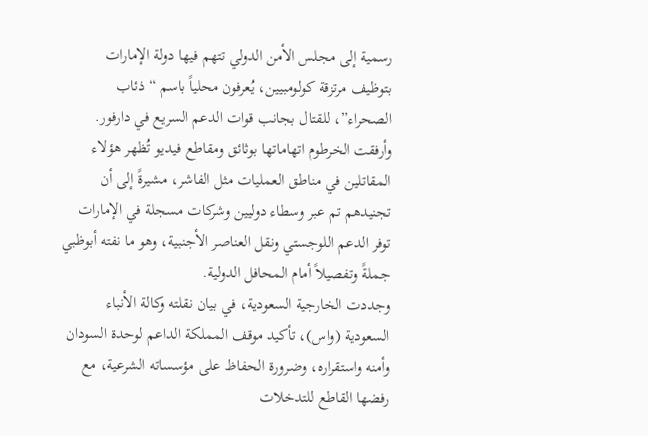رسمية إلى مجلس الأمن الدولي تتهم فيها دولة الإمارات بتوظيف مرتزقة كولومبيين، يُعرفون محلياً باسم “ذئاب الصحراء”، للقتال بجانب قوات الدعم السريع في دارفور. وأرفقت الخرطوم اتهاماتها بوثائق ومقاطع فيديو تُظهر هؤلاء المقاتلين في مناطق العمليات مثل الفاشر، مشيرةً إلى أن تجنيدهم تم عبر وسطاء دوليين وشركات مسجلة في الإمارات توفر الدعم اللوجستي ونقل العناصر الأجنبية، وهو ما نفته أبوظبي جملةً وتفصيلاً أمام المحافل الدولية.
وجددت الخارجية السعودية، في بيان نقلته وكالة الأنباء السعودية (واس)، تأكيد موقف المملكة الداعم لوحدة السودان وأمنه واستقراره، وضرورة الحفاظ على مؤسساته الشرعية، مع رفضها القاطع للتدخلات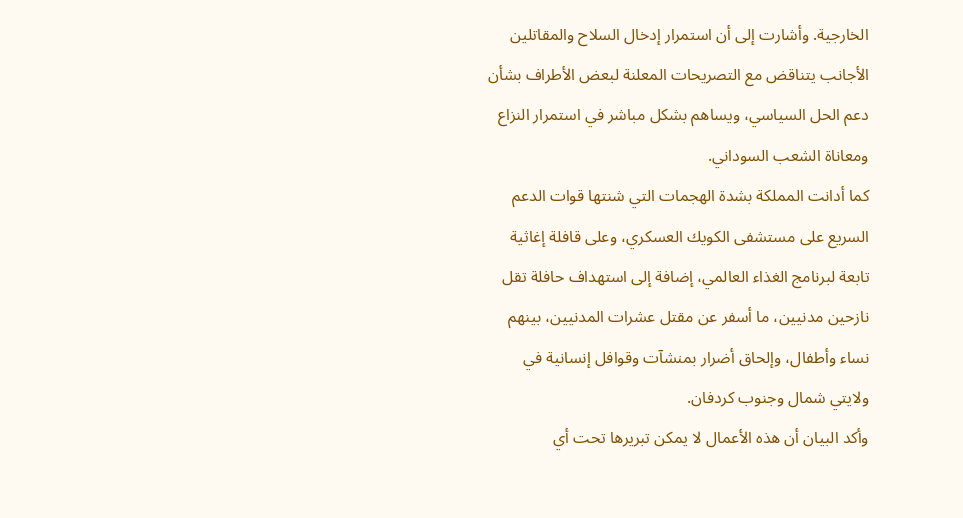الخارجية. وأشارت إلى أن استمرار إدخال السلاح والمقاتلين الأجانب يتناقض مع التصريحات المعلنة لبعض الأطراف بشأن دعم الحل السياسي، ويساهم بشكل مباشر في استمرار النزاع ومعاناة الشعب السوداني.
كما أدانت المملكة بشدة الهجمات التي شنتها قوات الدعم السريع على مستشفى الكويك العسكري، وعلى قافلة إغاثية تابعة لبرنامج الغذاء العالمي، إضافة إلى استهداف حافلة تقل نازحين مدنيين، ما أسفر عن مقتل عشرات المدنيين، بينهم نساء وأطفال، وإلحاق أضرار بمنشآت وقوافل إنسانية في ولايتي شمال وجنوب كردفان.
وأكد البيان أن هذه الأعمال لا يمكن تبريرها تحت أي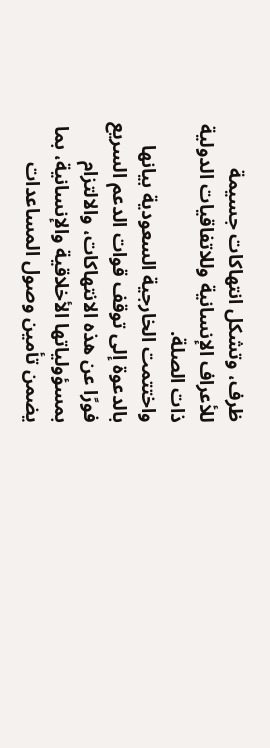ظرف، وتشكل انتهاكات جسيمة للأعراف الإنسانية وللاتفاقيات الدولية ذات الصلة.
واختتمت الخارجية السعودية بيانها بالدعوة إلى توقف قوات الدعم السريع فورًا عن هذه الانتهاكات، والالتزام بمسؤولياتها الأخلاقية والإنسانية، بما يضمن تأمين وصول المساعدات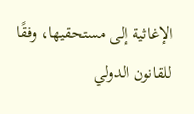الإغاثية إلى مستحقيها، وفقًا للقانون الدولي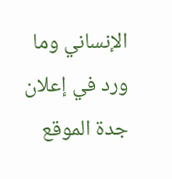الإنساني وما ورد في إعلان جدة الموقع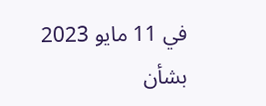في 11 مايو 2023 بشأن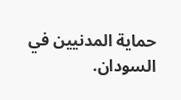حماية المدنيين في السودان.